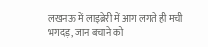लखनऊ में लाइब्रेरी में आग लगते ही मची भगदड़, जान बचाने को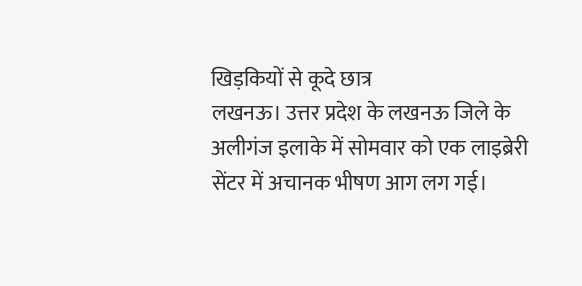खिड़कियों से कूदे छात्र
लखनऊ। उत्तर प्रदेश के लखनऊ जिले के अलीगंज इलाके में सोमवार को एक लाइब्रेरी सेंटर में अचानक भीषण आग लग गई।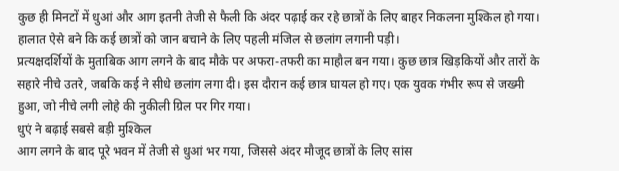कुछ ही मिनटों में धुआं और आग इतनी तेजी से फैली कि अंदर पढ़ाई कर रहे छात्रों के लिए बाहर निकलना मुश्किल हो गया। हालात ऐसे बने कि कई छात्रों को जान बचाने के लिए पहली मंजिल से छलांग लगानी पड़ी।
प्रत्यक्षदर्शियों के मुताबिक आग लगने के बाद मौके पर अफरा-तफरी का माहौल बन गया। कुछ छात्र खिड़कियों और तारों के सहारे नीचे उतरे, जबकि कई ने सीधे छलांग लगा दी। इस दौरान कई छात्र घायल हो गए। एक युवक गंभीर रूप से जख्मी हुआ, जो नीचे लगी लोहे की नुकीली ग्रिल पर गिर गया।
धुएं ने बढ़ाई सबसे बड़ी मुश्किल
आग लगने के बाद पूरे भवन में तेजी से धुआं भर गया, जिससे अंदर मौजूद छात्रों के लिए सांस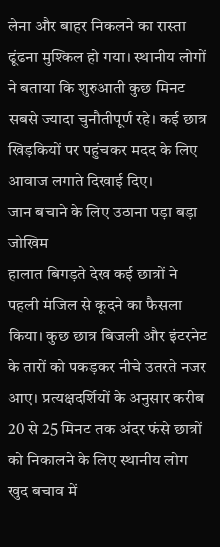लेना और बाहर निकलने का रास्ता ढूंढना मुश्किल हो गया। स्थानीय लोगों ने बताया कि शुरुआती कुछ मिनट सबसे ज्यादा चुनौतीपूर्ण रहे। कई छात्र खिड़कियों पर पहुंचकर मदद के लिए आवाज लगाते दिखाई दिए।
जान बचाने के लिए उठाना पड़ा बड़ा जोखिम
हालात बिगड़ते देख कई छात्रों ने पहली मंजिल से कूदने का फैसला किया। कुछ छात्र बिजली और इंटरनेट के तारों को पकड़कर नीचे उतरते नजर आए। प्रत्यक्षदर्शियों के अनुसार करीब 20 से 25 मिनट तक अंदर फंसे छात्रों को निकालने के लिए स्थानीय लोग खुद बचाव में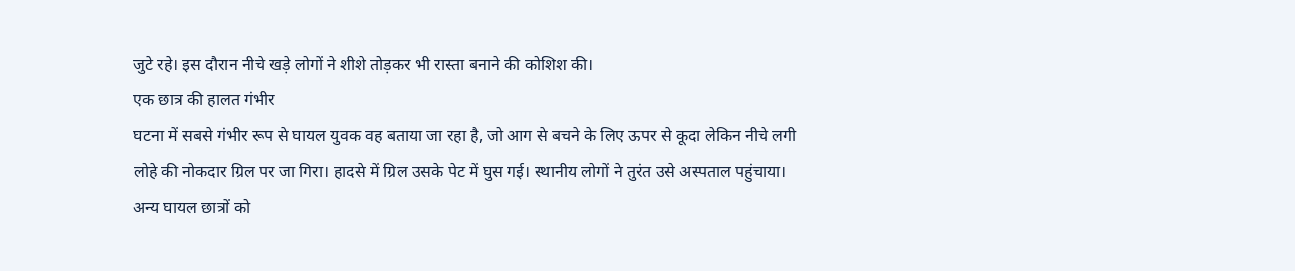जुटे रहे। इस दौरान नीचे खड़े लोगों ने शीशे तोड़कर भी रास्ता बनाने की कोशिश की।
एक छात्र की हालत गंभीर
घटना में सबसे गंभीर रूप से घायल युवक वह बताया जा रहा है, जो आग से बचने के लिए ऊपर से कूदा लेकिन नीचे लगी लोहे की नोकदार ग्रिल पर जा गिरा। हादसे में ग्रिल उसके पेट में घुस गई। स्थानीय लोगों ने तुरंत उसे अस्पताल पहुंचाया। अन्य घायल छात्रों को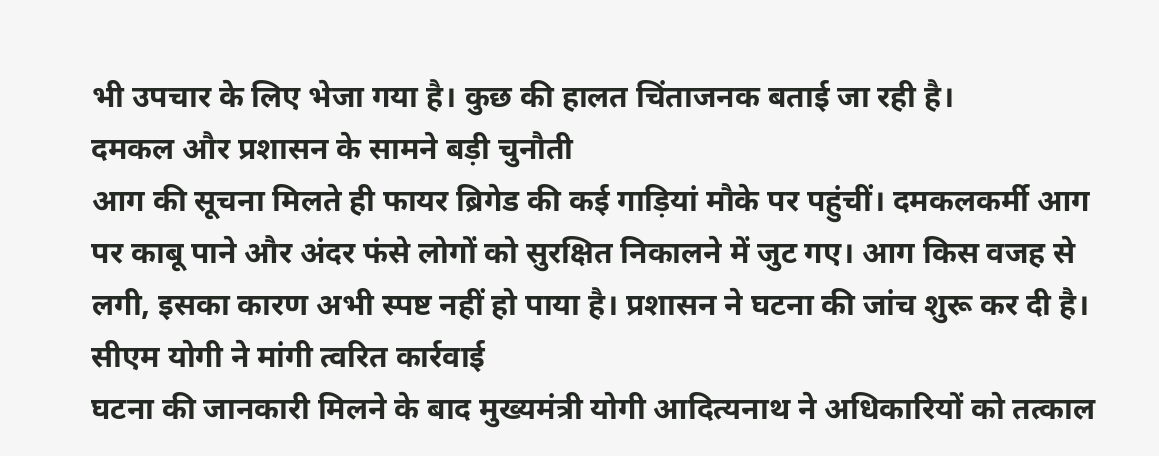भी उपचार के लिए भेजा गया है। कुछ की हालत चिंताजनक बताई जा रही है।
दमकल और प्रशासन के सामने बड़ी चुनौती
आग की सूचना मिलते ही फायर ब्रिगेड की कई गाड़ियां मौके पर पहुंचीं। दमकलकर्मी आग पर काबू पाने और अंदर फंसे लोगों को सुरक्षित निकालने में जुट गए। आग किस वजह से लगी, इसका कारण अभी स्पष्ट नहीं हो पाया है। प्रशासन ने घटना की जांच शुरू कर दी है।
सीएम योगी ने मांगी त्वरित कार्रवाई
घटना की जानकारी मिलने के बाद मुख्यमंत्री योगी आदित्यनाथ ने अधिकारियों को तत्काल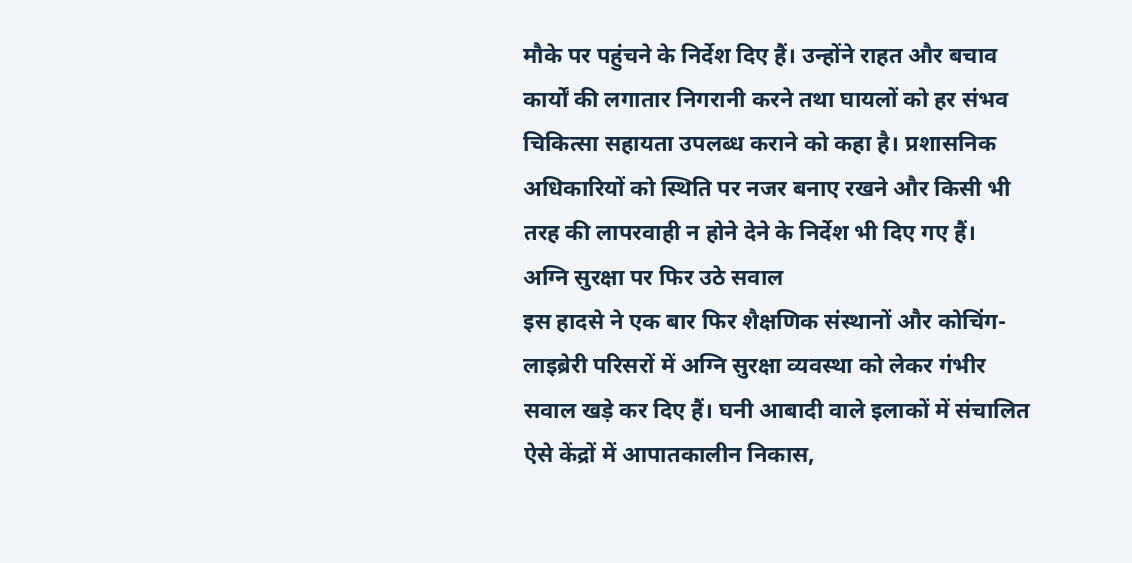मौके पर पहुंचने के निर्देश दिए हैं। उन्होंने राहत और बचाव कार्यों की लगातार निगरानी करने तथा घायलों को हर संभव चिकित्सा सहायता उपलब्ध कराने को कहा है। प्रशासनिक अधिकारियों को स्थिति पर नजर बनाए रखने और किसी भी तरह की लापरवाही न होने देने के निर्देश भी दिए गए हैं।
अग्नि सुरक्षा पर फिर उठे सवाल
इस हादसे ने एक बार फिर शैक्षणिक संस्थानों और कोचिंग-लाइब्रेरी परिसरों में अग्नि सुरक्षा व्यवस्था को लेकर गंभीर सवाल खड़े कर दिए हैं। घनी आबादी वाले इलाकों में संचालित ऐसे केंद्रों में आपातकालीन निकास,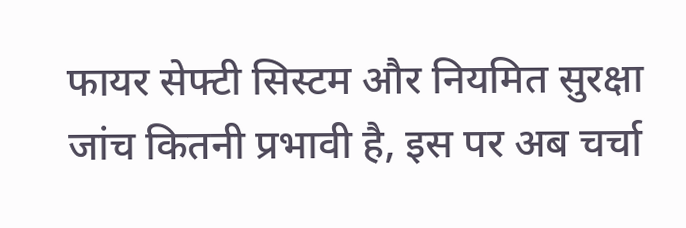फायर सेफ्टी सिस्टम और नियमित सुरक्षा जांच कितनी प्रभावी है, इस पर अब चर्चा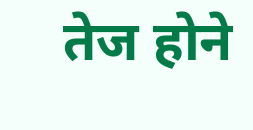तेज होने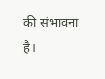की संभावना है।